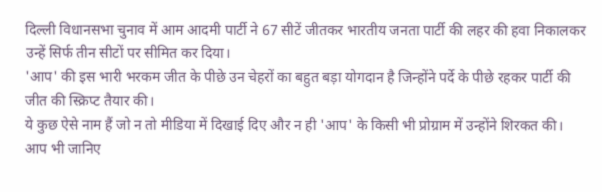दिल्ली विधानसभा चुनाव में आम आदमी पार्टी ने 67 सीटें जीतकर भारतीय जनता पार्टी की लहर की हवा निकालकर उन्हें सिर्फ तीन सीटों पर सीमित कर दिया।
'आप' की इस भारी भरकम जीत के पीछे उन चेहरों का बहुत बड़ा योगदान है जिन्होंने पर्दे के पीछे रहकर पार्टी की जीत की स्क्रिप्ट तैयार की।
ये कुछ ऐसे नाम हैं जो न तो मीडिया में दिखाई दिए और न ही 'आप' के किसी भी प्रोग्राम में उन्होंने शिरकत की। आप भी जानिए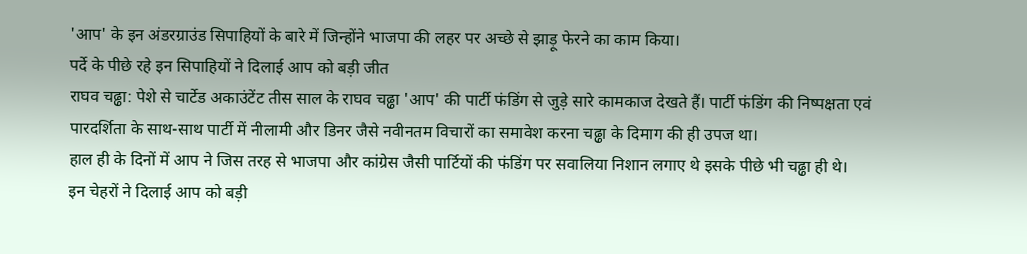'आप' के इन अंडरग्राउंड सिपाहियों के बारे में जिन्होंने भाजपा की लहर पर अच्छे से झाड़ू फेरने का काम किया।
पर्दे के पीछे रहे इन सिपाहियों ने दिलाई आप को बड़ी जीत
राघव चढ्ढा: पेशे से चार्टेड अकाउंटेंट तीस साल के राघव चढ्ढा 'आप' की पार्टी फंडिंग से जुड़े सारे कामकाज देखते हैं। पार्टी फंडिंग की निष्पक्षता एवं पारदर्शिता के साथ-साथ पार्टी में नीलामी और डिनर जैसे नवीनतम विचारों का समावेश करना चढ्ढा के दिमाग की ही उपज था।
हाल ही के दिनों में आप ने जिस तरह से भाजपा और कांग्रेस जैसी पार्टियों की फंडिंग पर सवालिया निशान लगाए थे इसके पीछे भी चढ्ढा ही थे।
इन चेहरों ने दिलाई आप को बड़ी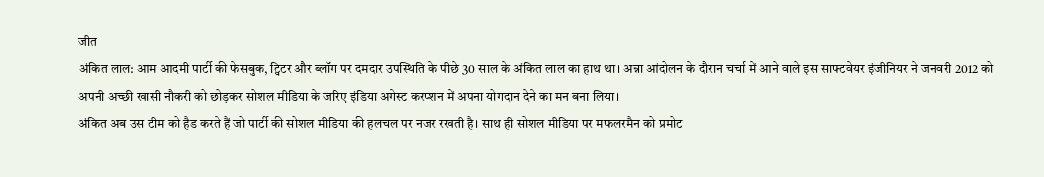जीत
अंकित लाल: आम आदमी पार्टी की फेसबुक, ट्विटर और ब्लॉग पर दमदार उपस्थिति के पीछे 30 साल के अंकित लाल का हाथ था। अन्ना आंदोलन के दौरान चर्चा में आने वाले इस साफ्टवेयर इंजीनियर ने जनवरी 2012 को अपनी अच्छी खासी नौकरी को छोड़कर सोशल मीडिया के जरिए इंडिया अगेस्ट करप्शन में अपना योगदान देने का मन बना लिया।
अंकित अब उस टीम को हैड करते हैं जो पार्टी की सोशल मीडिया की हलचल पर नजर रखती है। साथ ही सोशल मीडिया पर मफलरमैन को प्रमोट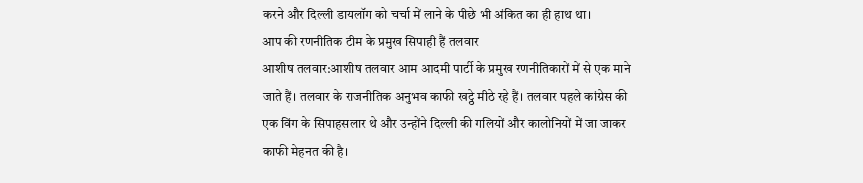करने और दिल्ली डायलॉग को चर्चा में लाने के पीछे भी अंकित का ही हाथ था।
आप की रणनीतिक टीम के प्रमुख सिपाही हैं तलवार
आशीष तलवार:आशीष तलवार आम आदमी पार्टी के प्रमुख रणनीतिकारों में से एक माने जाते हैं। तलवार के राजनीतिक अनुभव काफी खट्ठे मीठे रहे हैं। तलवार पहले कांग्रेस की एक विंग के सिपाहसलार थे और उन्होंने दिल्ली की गलियों और कालोनियों में जा जाकर काफी मेहनत की है।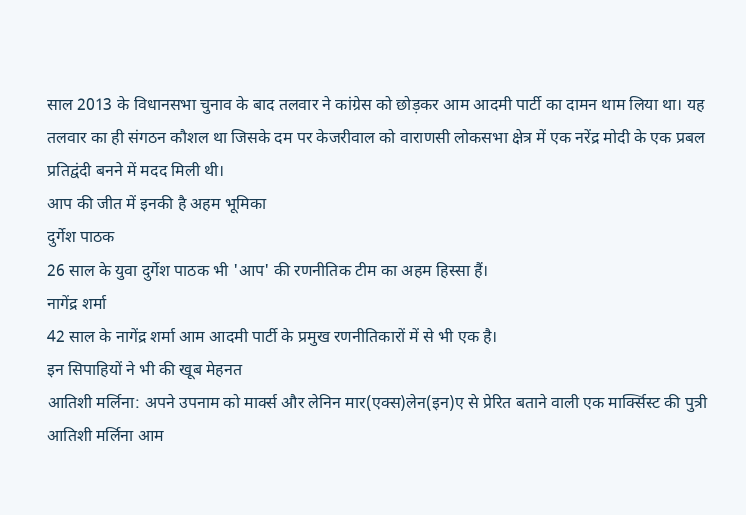साल 2013 के विधानसभा चुनाव के बाद तलवार ने कांग्रेस को छोड़कर आम आदमी पार्टी का दामन थाम लिया था। यह तलवार का ही संगठन कौशल था जिसके दम पर केजरीवाल को वाराणसी लोकसभा क्षेत्र में एक नरेंद्र मोदी के एक प्रबल प्रतिद्वंदी बनने में मदद मिली थी।
आप की जीत में इनकी है अहम भूमिका
दुर्गेश पाठक
26 साल के युवा दुर्गेश पाठक भी 'आप' की रणनीतिक टीम का अहम हिस्सा हैं।
नागेंद्र शर्मा
42 साल के नागेंद्र शर्मा आम आदमी पार्टी के प्रमुख रणनीतिकारों में से भी एक है।
इन सिपाहियों ने भी की खूब मेहनत
आतिशी मर्लिना: अपने उपनाम को मार्क्स और लेनिन मार(एक्स)लेन(इन)ए से प्रेरित बताने वाली एक मार्क्सिस्ट की पुत्री आतिशी मर्लिना आम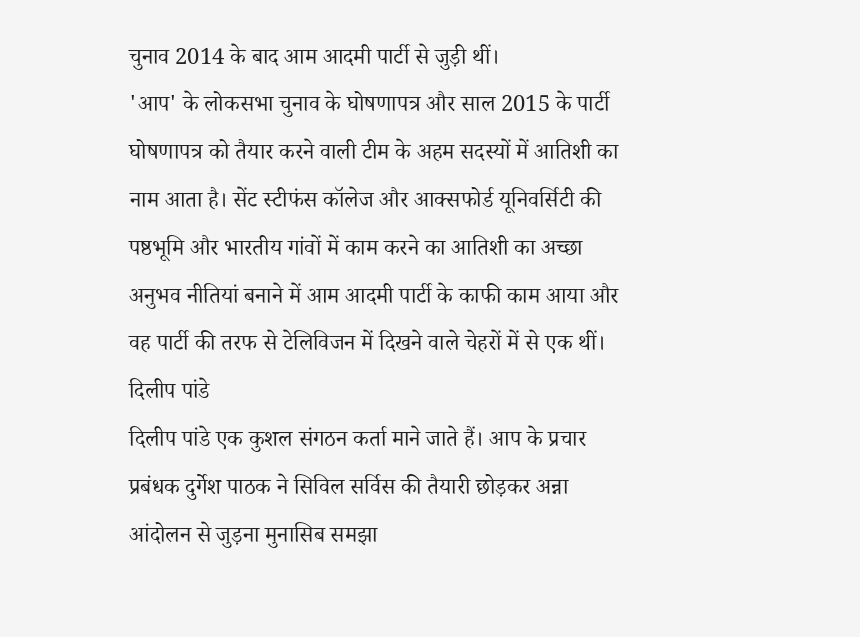चुनाव 2014 के बाद आम आदमी पार्टी से जुड़ी थीं।
'आप' के लोकसभा चुनाव के घोषणापत्र और साल 2015 के पार्टी घोषणापत्र को तैयार करने वाली टीम के अहम सदस्यों में आतिशी का नाम आता है। सेंट स्टीफंस कॉलेज और आक्सफोर्ड यूनिवर्सिटी की पष्ठभूमि और भारतीय गांवों में काम करने का आतिशी का अच्छा अनुभव नीतियां बनाने में आम आदमी पार्टी के काफी काम आया और वह पार्टी की तरफ से टेलिविजन में दिखने वाले चेहरों में से एक थीं।
दिलीप पांडे
दिलीप पांडे एक कुशल संगठन कर्ता माने जाते हैं। आप के प्रचार प्रबंधक दुर्गेश पाठक ने सिविल सर्विस की तैयारी छोड़कर अन्ना आंदोलन से जुड़ना मुनासिब समझा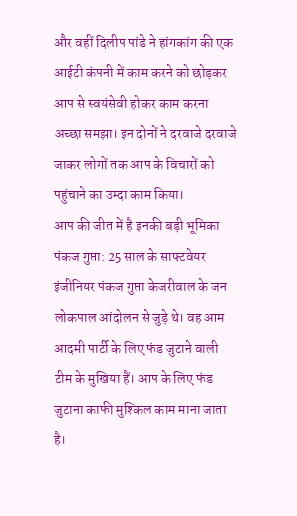और वहीं दिलीप पांडे ने हांगकांग की एक आईटी कंपनी में काम करने को छोड़कर आप से स्वयंसेवी होकर काम करना अच्छा समझा। इन दोनों ने दरवाजे दरवाजे जाकर लोगों तक आप के विचारों को पहुंचाने का उम्दा काम किया।
आप की जीत में है इनकी बड़ी भूमिका
पंकज गुप्ता: 25 साल के साफ्टवेयर इंजीनियर पंकज गुप्ता केजरीवाल के जन लोकपाल आंदोलन से जुड़े थे। वह आम आदमी पार्टी के लिए फंड जुटाने वाली टीम के मुखिया हैं। आप के लिए फंड जुटाना काफी मुश्किल काम माना जाता है।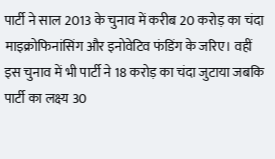पार्टी ने साल 2013 के चुनाव में करीब 20 करोड़ का चंदा माइक्रोफिनांसिंग और इनोवेटिव फंडिंग के जरिए। वहीं इस चुनाव में भी पार्टी ने 18 करोड़ का चंदा जुटाया जबकि पार्टी का लक्ष्य 30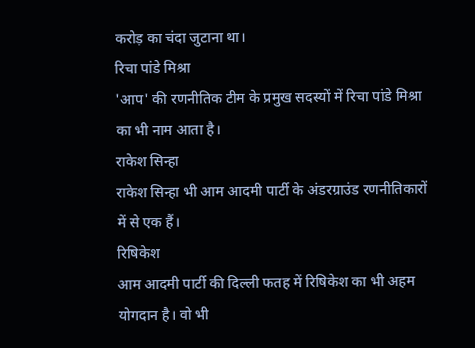करोड़ का चंदा जुटाना था।
रिचा पांडे मिश्रा
'आप' की रणनीतिक टीम के प्रमुख सदस्यों में रिचा पांडे मिश्रा का भी नाम आता है।
राकेश सिन्हा
राकेश सिन्हा भी आम आदमी पार्टी के अंडरग्राउंड रणनीतिकारों में से एक हैं।
रिषिकेश
आम आदमी पार्टी की दिल्ली फतह में रिषिकेश का भी अहम योगदान है। वो भी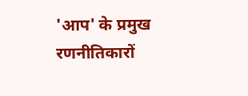'आप' के प्रमुख रणनीतिकारों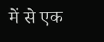में से एक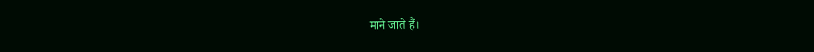माने जाते हैं।